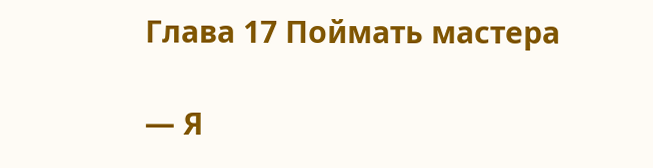Глава 17 Поймать мастера

— Я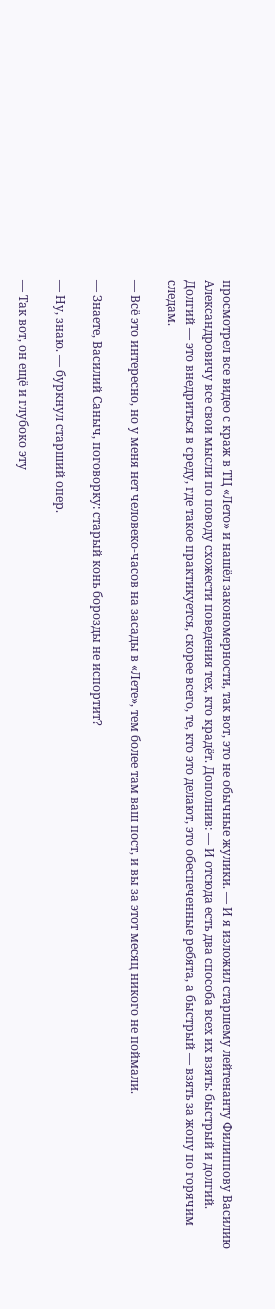просмотрел все видео с краж в ТЦ «Лето» и нашёл закономерности, так вот, это не обычные жулики. — И я изложил старшему лейтенанту Филиппову Василию Александровичу все свои мысли по поводу схожести поведения тех, кто крадёт. Дополнив: — И отсюда есть два способа всех их взять: быстрый и долгий. Долгий — это внедриться в среду, где такое практикуется, скорее всего, те, кто это делают, это обеспеченные ребята, а быстрый — взять за жопу по горячим следам.

— Всё это интересно, но у меня нет человеко-часов на засады в «Лете», тем более там ваш пост, и вы за этот месяц никого не поймали.

— Знаете, Василий Саныч, поговорку: старый конь борозды не испортит?

— Ну, знаю. — буркнул старший опер.

— Так вот, он ещё и глубоко эту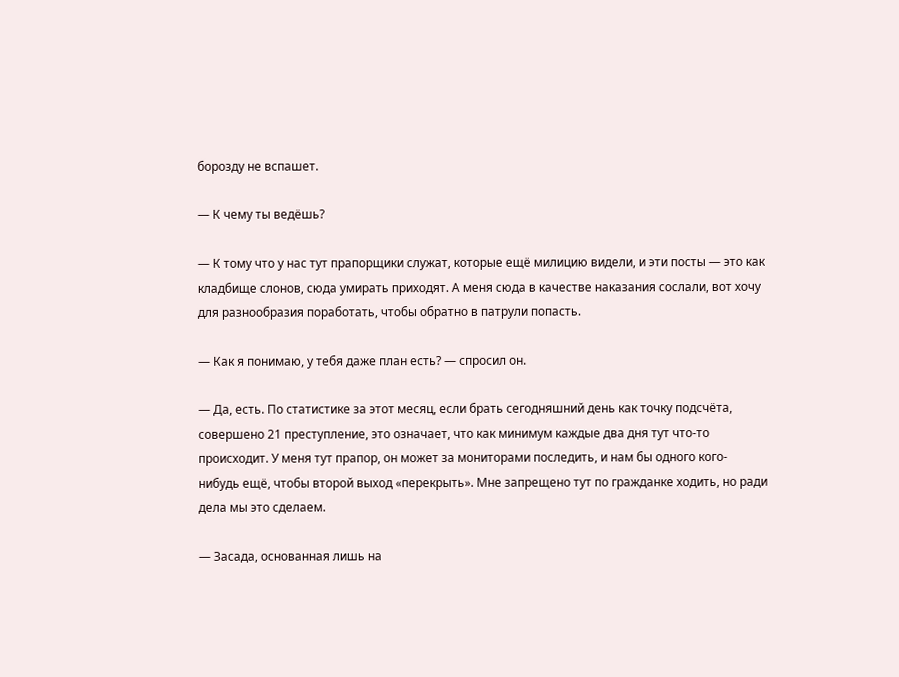борозду не вспашет.

— К чему ты ведёшь?

— К тому что у нас тут прапорщики служат, которые ещё милицию видели, и эти посты — это как кладбище слонов, сюда умирать приходят. А меня сюда в качестве наказания сослали, вот хочу для разнообразия поработать, чтобы обратно в патрули попасть.

— Как я понимаю, у тебя даже план есть? — спросил он.

— Да, есть. По статистике за этот месяц, если брать сегодняшний день как точку подсчёта, совершено 21 преступление, это означает, что как минимум каждые два дня тут что-то происходит. У меня тут прапор, он может за мониторами последить, и нам бы одного кого-нибудь ещё, чтобы второй выход «перекрыть». Мне запрещено тут по гражданке ходить, но ради дела мы это сделаем.

— Засада, основанная лишь на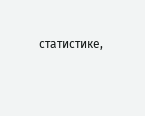статистике,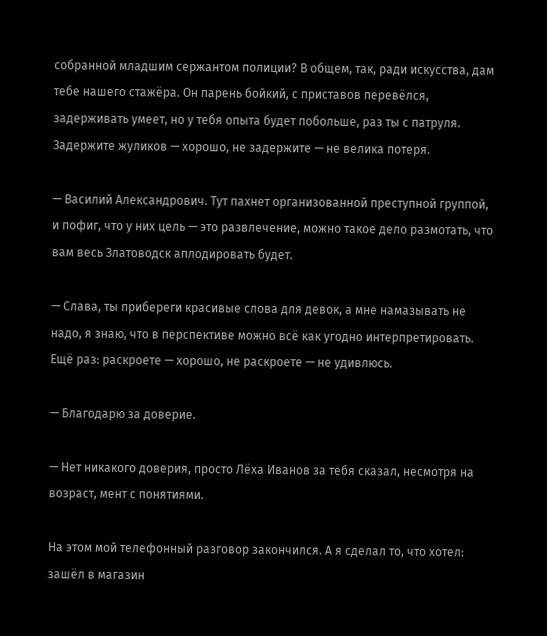собранной младшим сержантом полиции? В общем, так, ради искусства, дам тебе нашего стажёра. Он парень бойкий, с приставов перевёлся, задерживать умеет, но у тебя опыта будет побольше, раз ты с патруля. Задержите жуликов — хорошо, не задержите — не велика потеря.

— Василий Александрович. Тут пахнет организованной преступной группой, и пофиг, что у них цель — это развлечение, можно такое дело размотать, что вам весь Златоводск аплодировать будет.

— Слава, ты прибереги красивые слова для девок, а мне намазывать не надо, я знаю, что в перспективе можно всё как угодно интерпретировать. Ещё раз: раскроете — хорошо, не раскроете — не удивлюсь.

— Благодарю за доверие.

— Нет никакого доверия, просто Лёха Иванов за тебя сказал, несмотря на возраст, мент с понятиями.

На этом мой телефонный разговор закончился. А я сделал то, что хотел: зашёл в магазин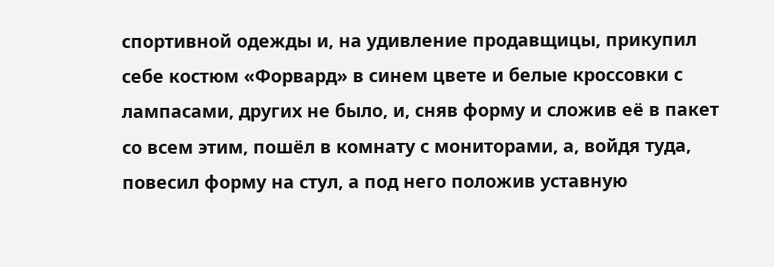спортивной одежды и, на удивление продавщицы, прикупил себе костюм «Форвард» в синем цвете и белые кроссовки с лампасами, других не было, и, сняв форму и сложив её в пакет со всем этим, пошёл в комнату с мониторами, а, войдя туда, повесил форму на стул, а под него положив уставную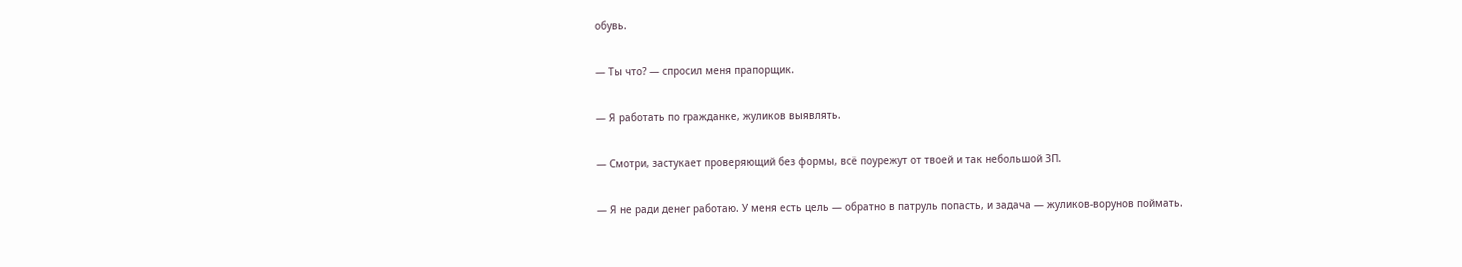обувь.

— Ты что? — спросил меня прапорщик.

— Я работать по гражданке, жуликов выявлять.

— Смотри, застукает проверяющий без формы, всё поурежут от твоей и так небольшой ЗП.

— Я не ради денег работаю. У меня есть цель — обратно в патруль попасть, и задача — жуликов-ворунов поймать.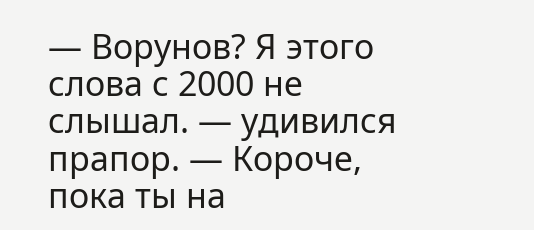— Ворунов? Я этого слова с 2000 не слышал. — удивился прапор. — Короче, пока ты на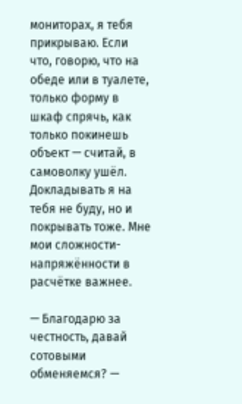мониторах, я тебя прикрываю. Если что, говорю, что на обеде или в туалете, только форму в шкаф спрячь, как только покинешь объект — считай, в самоволку ушёл. Докладывать я на тебя не буду, но и покрывать тоже. Мне мои сложности-напряжённости в расчётке важнее.

— Благодарю за честность, давай сотовыми обменяемся? —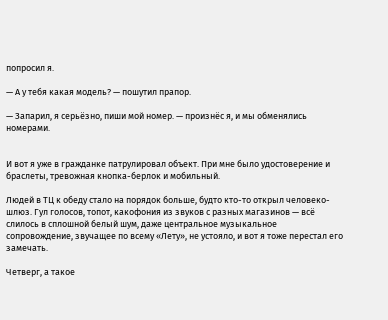попросил я.

— А у тебя какая модель? — пошутил прапор.

— Запарил, я серьёзно, пиши мой номер. — произнёс я, и мы обменялись номерами.


И вот я уже в гражданке патрулировал объект. При мне было удостоверение и браслеты, тревожная кнопка-берлок и мобильный.

Людей в ТЦ к обеду стало на порядок больше, будто кто-то открыл человеко-шлюз. Гул голосов, топот, какофония из звуков с разных магазинов — всё слилось в сплошной белый шум, даже центральное музыкальное сопровождение, звучащее по всему «Лету», не устояло, и вот я тоже перестал его замечать.

Четверг, а такое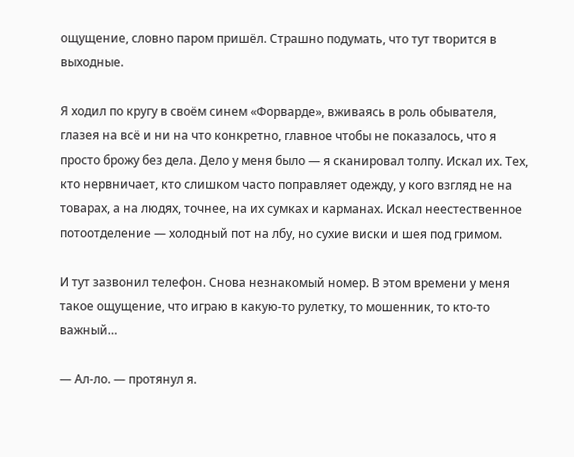ощущение, словно паром пришёл. Страшно подумать, что тут творится в выходные.

Я ходил по кругу в своём синем «Форварде», вживаясь в роль обывателя, глазея на всё и ни на что конкретно, главное чтобы не показалось, что я просто брожу без дела. Дело у меня было — я сканировал толпу. Искал их. Тех, кто нервничает, кто слишком часто поправляет одежду, у кого взгляд не на товарах, а на людях, точнее, на их сумках и карманах. Искал неестественное потоотделение — холодный пот на лбу, но сухие виски и шея под гримом.

И тут зазвонил телефон. Снова незнакомый номер. В этом времени у меня такое ощущение, что играю в какую-то рулетку, то мошенник, то кто-то важный…

— Ал-ло. — протянул я.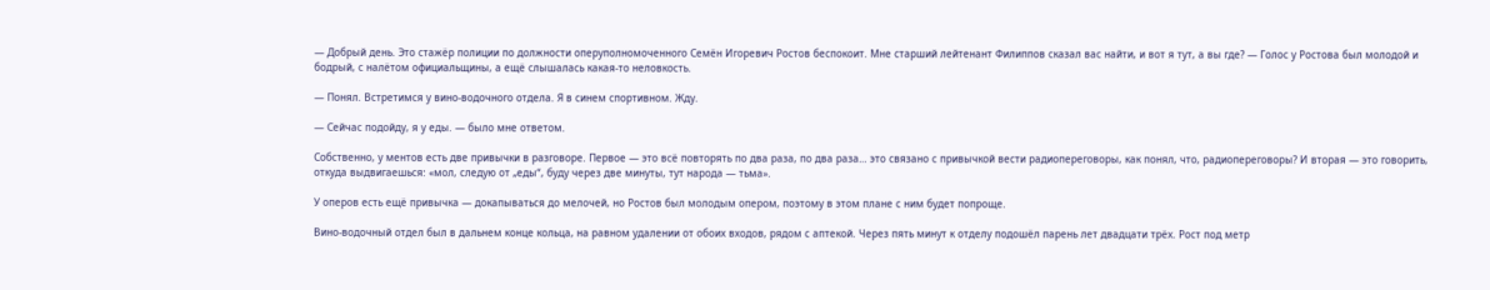— Добрый день. Это стажёр полиции по должности оперуполномоченного Семён Игоревич Ростов беспокоит. Мне старший лейтенант Филиппов сказал вас найти, и вот я тут, а вы где? — Голос у Ростова был молодой и бодрый, с налётом официальщины, а ещё слышалась какая-то неловкость.

— Понял. Встретимся у вино-водочного отдела. Я в синем спортивном. Жду.

— Сейчас подойду, я у еды. — было мне ответом.

Собственно, у ментов есть две привычки в разговоре. Первое — это всё повторять по два раза, по два раза… это связано с привычкой вести радиопереговоры, как понял, что, радиопереговоры? И вторая — это говорить, откуда выдвигаешься: «мол, следую от „еды“, буду через две минуты, тут народа — тьма».

У оперов есть ещё привычка — докапываться до мелочей, но Ростов был молодым опером, поэтому в этом плане с ним будет попроще.

Вино-водочный отдел был в дальнем конце кольца, на равном удалении от обоих входов, рядом с аптекой. Через пять минут к отделу подошёл парень лет двадцати трёх. Рост под метр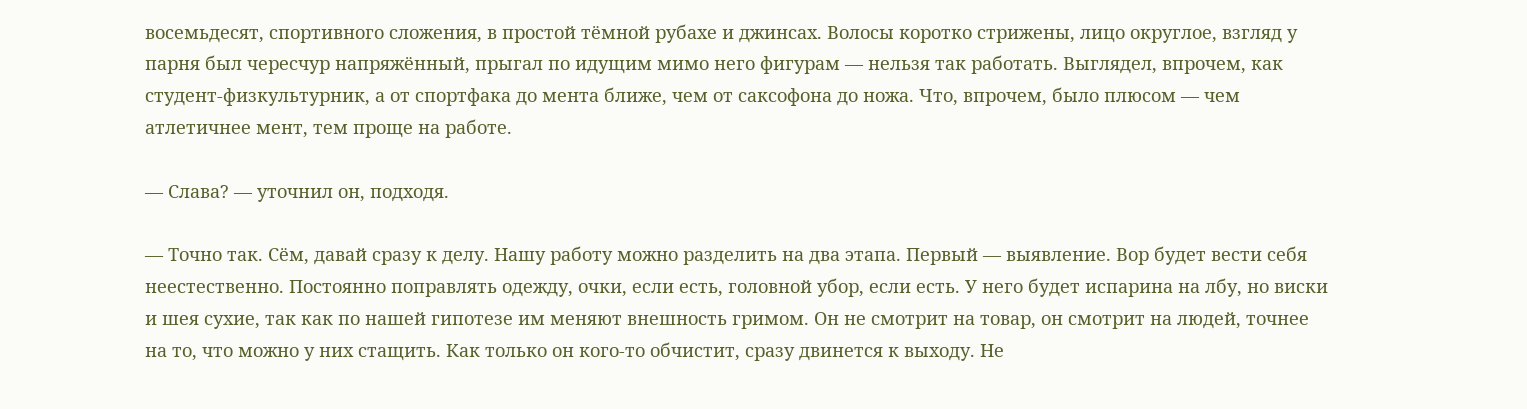восемьдесят, спортивного сложения, в простой тёмной рубахе и джинсах. Волосы коротко стрижены, лицо округлое, взгляд у парня был чересчур напряжённый, прыгал по идущим мимо него фигурам — нельзя так работать. Выглядел, впрочем, как студент-физкультурник, а от спортфака до мента ближе, чем от саксофона до ножа. Что, впрочем, было плюсом — чем атлетичнее мент, тем проще на работе.

— Слава? — уточнил он, подходя.

— Точно так. Сём, давай сразу к делу. Нашу работу можно разделить на два этапа. Первый — выявление. Вор будет вести себя неестественно. Постоянно поправлять одежду, очки, если есть, головной убор, если есть. У него будет испарина на лбу, но виски и шея сухие, так как по нашей гипотезе им меняют внешность гримом. Он не смотрит на товар, он смотрит на людей, точнее на то, что можно у них стащить. Как только он кого-то обчистит, сразу двинется к выходу. Не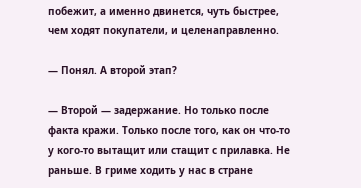побежит, а именно двинется, чуть быстрее, чем ходят покупатели, и целенаправленно.

— Понял. А второй этап?

— Второй — задержание. Но только после факта кражи. Только после того, как он что-то у кого-то вытащит или стащит с прилавка. Не раньше. В гриме ходить у нас в стране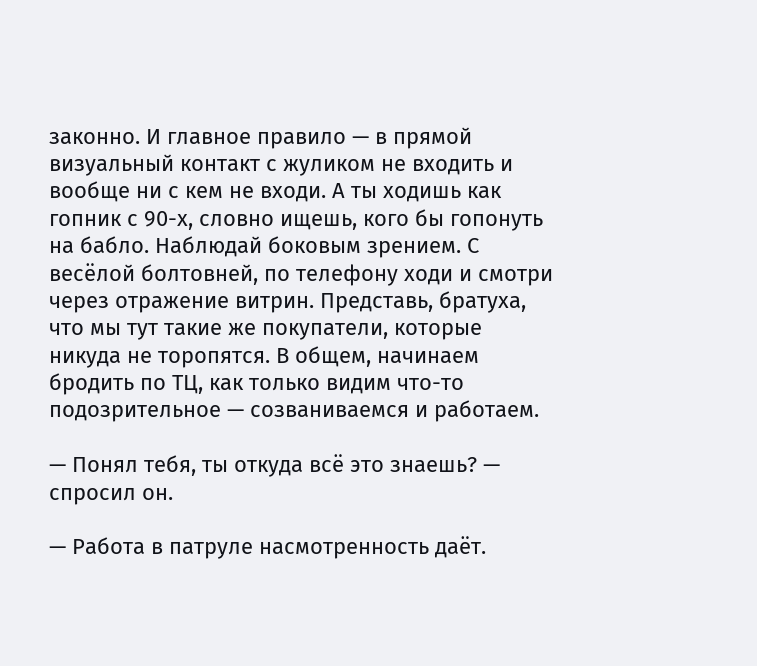законно. И главное правило — в прямой визуальный контакт с жуликом не входить и вообще ни с кем не входи. А ты ходишь как гопник с 90-х, словно ищешь, кого бы гопонуть на бабло. Наблюдай боковым зрением. С весёлой болтовней, по телефону ходи и смотри через отражение витрин. Представь, братуха, что мы тут такие же покупатели, которые никуда не торопятся. В общем, начинаем бродить по ТЦ, как только видим что-то подозрительное — созваниваемся и работаем.

— Понял тебя, ты откуда всё это знаешь? — спросил он.

— Работа в патруле насмотренность даёт.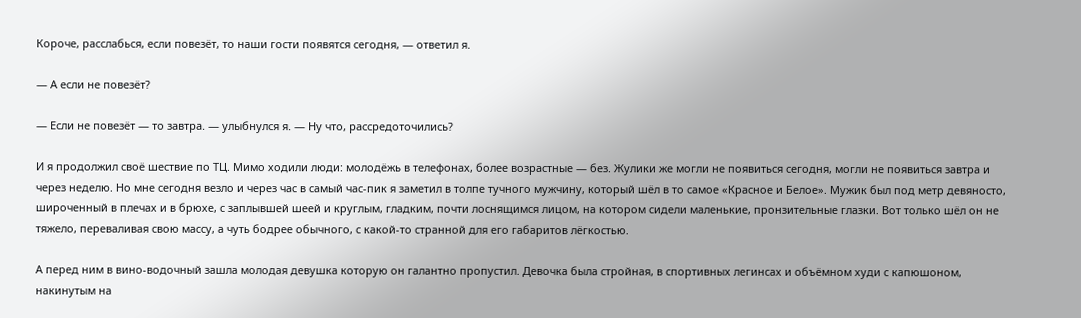Короче, расслабься, если повезёт, то наши гости появятся сегодня, — ответил я.

— А если не повезёт?

— Если не повезёт — то завтра. — улыбнулся я. — Ну что, рассредоточились?

И я продолжил своё шествие по ТЦ. Мимо ходили люди: молодёжь в телефонах, более возрастные — без. Жулики же могли не появиться сегодня, могли не появиться завтра и через неделю. Но мне сегодня везло и через час в самый час-пик я заметил в толпе тучного мужчину, который шёл в то самое «Красное и Белое». Мужик был под метр девяносто, широченный в плечах и в брюхе, с заплывшей шеей и круглым, гладким, почти лоснящимся лицом, на котором сидели маленькие, пронзительные глазки. Вот только шёл он не тяжело, переваливая свою массу, а чуть бодрее обычного, с какой-то странной для его габаритов лёгкостью.

А перед ним в вино-водочный зашла молодая девушка которую он галантно пропустил. Девочка была стройная, в спортивных легинсах и объёмном худи с капюшоном, накинутым на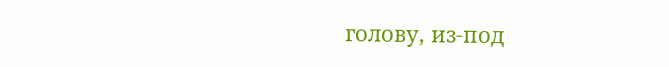голову, из-под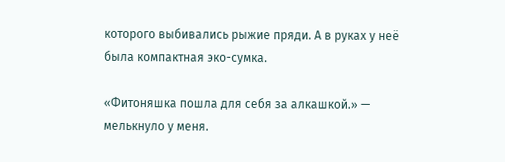которого выбивались рыжие пряди. А в руках у неё была компактная эко-сумка.

«Фитоняшка пошла для себя за алкашкой.» — мелькнуло у меня.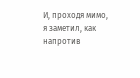И, проходя мимо, я заметил, как напротив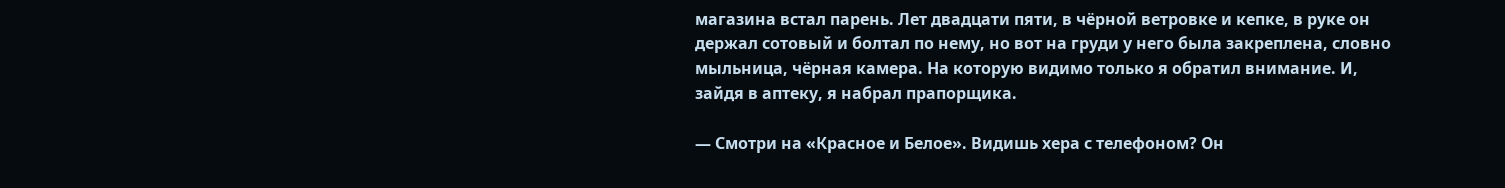магазина встал парень. Лет двадцати пяти, в чёрной ветровке и кепке, в руке он держал сотовый и болтал по нему, но вот на груди у него была закреплена, словно мыльница, чёрная камера. На которую видимо только я обратил внимание. И, зайдя в аптеку, я набрал прапорщика.

— Смотри на «Красное и Белое». Видишь хера с телефоном? Он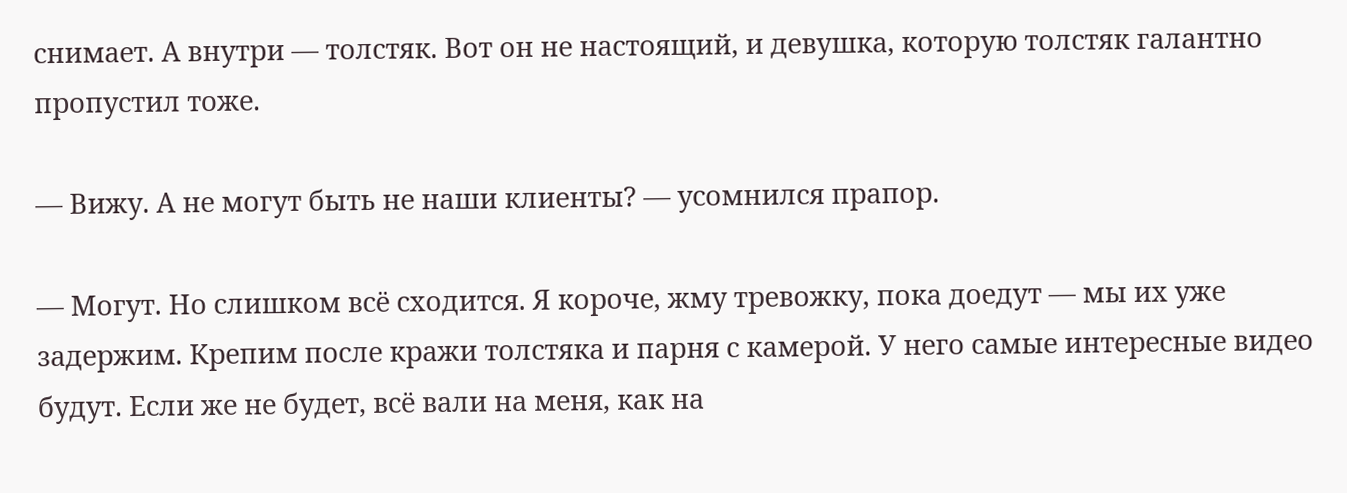снимает. А внутри — толстяк. Вот он не настоящий, и девушка, которую толстяк галантно пропустил тоже.

— Вижу. А не могут быть не наши клиенты? — усомнился прапор.

— Могут. Но слишком всё сходится. Я короче, жму тревожку, пока доедут — мы их уже задержим. Крепим после кражи толстяка и парня с камерой. У него самые интересные видео будут. Если же не будет, всё вали на меня, как на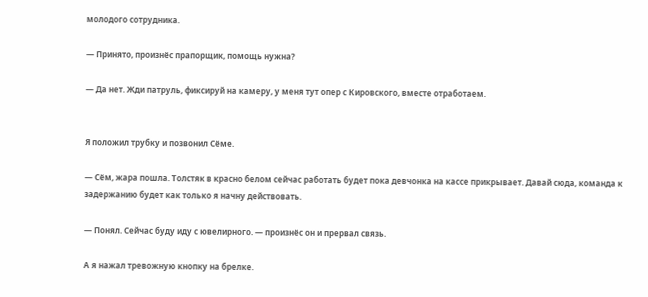молодого сотрудника.

— Принято, произнёс прапорщик, помощь нужна?

— Да нет. Жди патруль, фиксируй на камеру, у меня тут опер с Кировского, вместе отработаем.


Я положил трубку и позвонил Сёме.

— Сём, жара пошла. Толстяк в красно белом сейчас работать будет пока девчонка на кассе прикрывает. Давай сюда, команда к задержанию будет как только я начну действовать.

— Понял. Сейчас буду иду с ювелирного. — произнёс он и прервал связь.

А я нажал тревожную кнопку на брелке.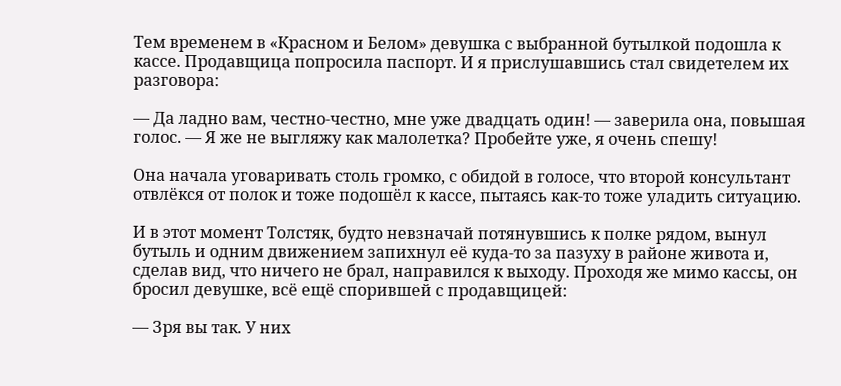Тем временем в «Красном и Белом» девушка с выбранной бутылкой подошла к кассе. Продавщица попросила паспорт. И я прислушавшись стал свидетелем их разговора:

— Да ладно вам, честно-честно, мне уже двадцать один! — заверила она, повышая голос. — Я же не выгляжу как малолетка? Пробейте уже, я очень спешу!

Она начала уговаривать столь громко, с обидой в голосе, что второй консультант отвлёкся от полок и тоже подошёл к кассе, пытаясь как-то тоже уладить ситуацию.

И в этот момент Толстяк, будто невзначай потянувшись к полке рядом, вынул бутыль и одним движением запихнул её куда-то за пазуху в районе живота и, сделав вид, что ничего не брал, направился к выходу. Проходя же мимо кассы, он бросил девушке, всё ещё спорившей с продавщицей:

— Зря вы так. У них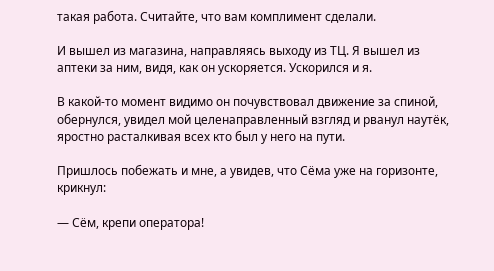такая работа. Считайте, что вам комплимент сделали.

И вышел из магазина, направляясь выходу из ТЦ. Я вышел из аптеки за ним, видя, как он ускоряется. Ускорился и я.

В какой-то момент видимо он почувствовал движение за спиной, обернулся, увидел мой целенаправленный взгляд и рванул наутёк, яростно расталкивая всех кто был у него на пути.

Пришлось побежать и мне, а увидев, что Сёма уже на горизонте, крикнул:

— Сём, крепи оператора!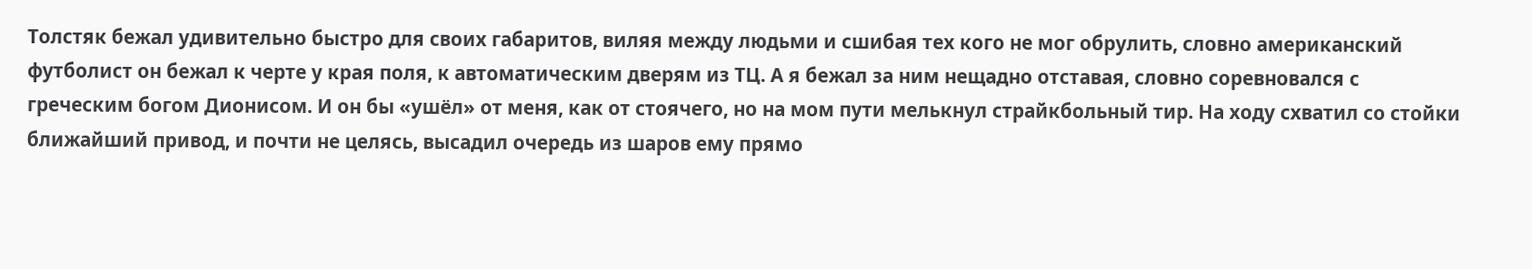Толстяк бежал удивительно быстро для своих габаритов, виляя между людьми и сшибая тех кого не мог обрулить, словно американский футболист он бежал к черте у края поля, к автоматическим дверям из ТЦ. А я бежал за ним нещадно отставая, словно соревновался с греческим богом Дионисом. И он бы «ушёл» от меня, как от стоячего, но на мом пути мелькнул страйкбольный тир. На ходу схватил со стойки ближайший привод, и почти не целясь, высадил очередь из шаров ему прямо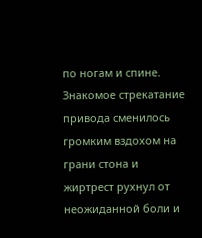по ногам и спине. Знакомое стрекатание привода сменилось громким вздохом на грани стона и жиртрест рухнул от неожиданной боли и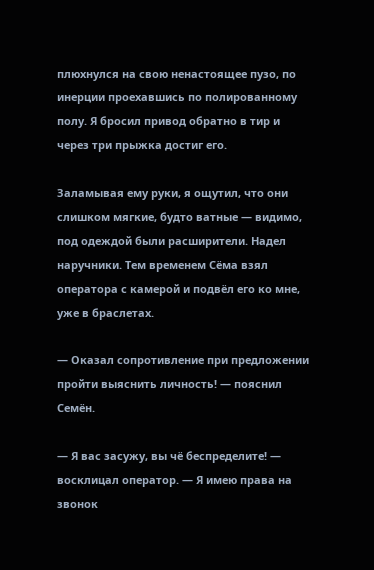плюхнулся на свою ненастоящее пузо, по инерции проехавшись по полированному полу. Я бросил привод обратно в тир и через три прыжка достиг его.

Заламывая ему руки, я ощутил, что они слишком мягкие, будто ватные — видимо, под одеждой были расширители. Надел наручники. Тем временем Сёма взял оператора с камерой и подвёл его ко мне, уже в браслетах.

— Оказал сопротивление при предложении пройти выяснить личность! — пояснил Семён.

— Я вас засужу, вы чё беспределите! — восклицал оператор. — Я имею права на звонок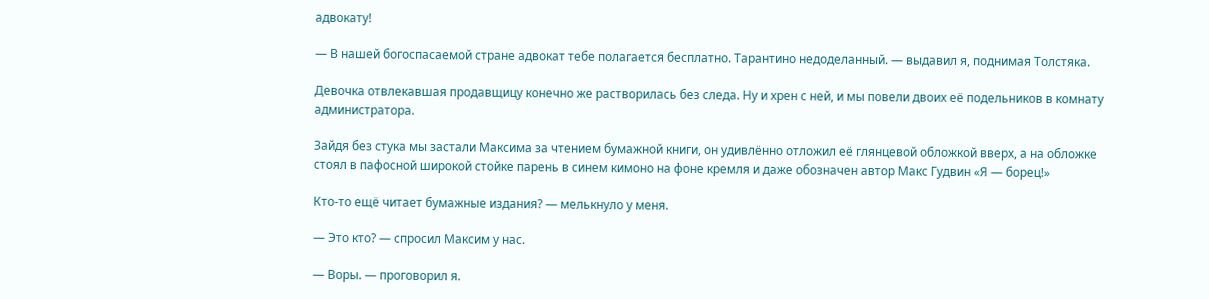адвокату!

— В нашей богоспасаемой стране адвокат тебе полагается бесплатно. Тарантино недоделанный. — выдавил я, поднимая Толстяка.

Девочка отвлекавшая продавщицу конечно же растворилась без следа. Ну и хрен с ней, и мы повели двоих её подельников в комнату администратора.

Зайдя без стука мы застали Максима за чтением бумажной книги, он удивлённо отложил её глянцевой обложкой вверх, а на обложке стоял в пафосной широкой стойке парень в синем кимоно на фоне кремля и даже обозначен автор Макс Гудвин «Я — борец!»

Кто-то ещё читает бумажные издания? — мелькнуло у меня.

— Это кто? — спросил Максим у нас.

— Воры. — проговорил я.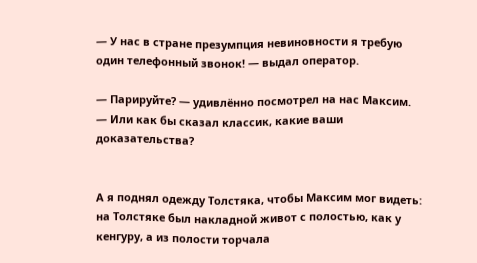— У нас в стране презумпция невиновности я требую один телефонный звонок! — выдал оператор.

— Парируйте? — удивлённо посмотрел на нас Максим. — Или как бы сказал классик, какие ваши доказательства?


А я поднял одежду Толстяка, чтобы Максим мог видеть: на Толстяке был накладной живот с полостью, как у кенгуру, а из полости торчала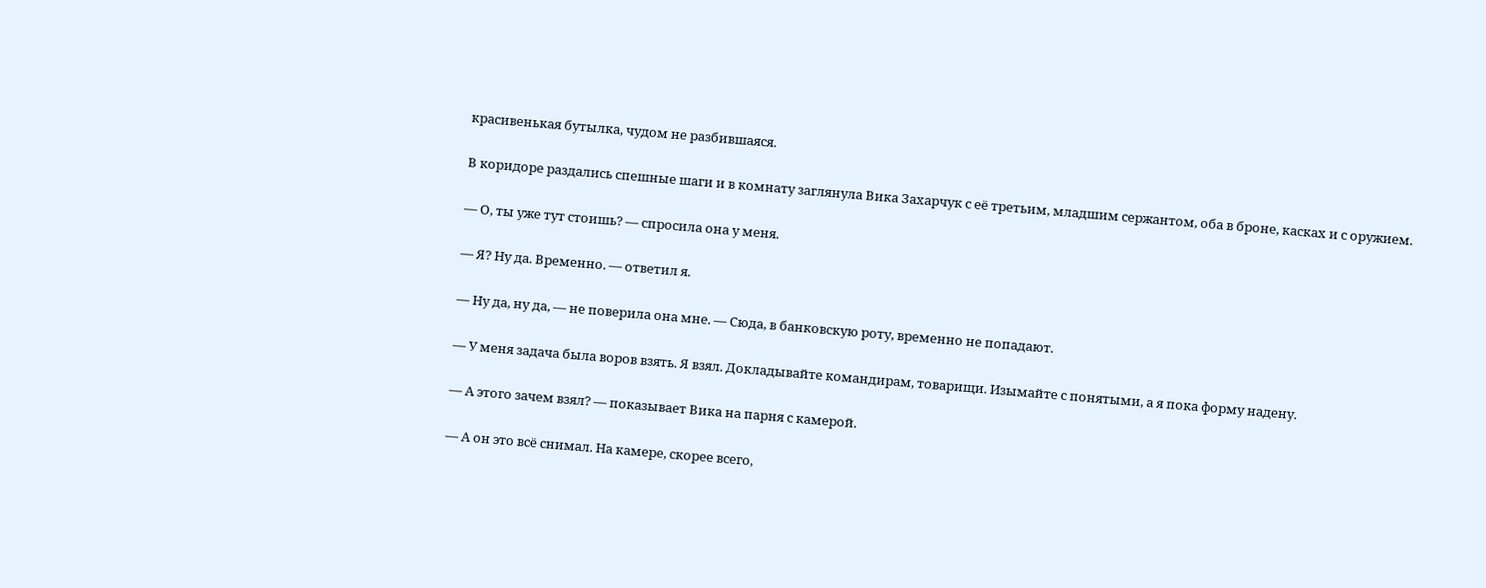красивенькая бутылка, чудом не разбившаяся.

В коридоре раздались спешные шаги и в комнату заглянула Вика Захарчук с её третьим, младшим сержантом, оба в броне, касках и с оружием.

— О, ты уже тут стоишь? — спросила она у меня.

— Я? Ну да. Временно. — ответил я.

— Ну да, ну да, — не поверила она мне. — Сюда, в банковскую роту, временно не попадают.

— У меня задача была воров взять. Я взял. Докладывайте командирам, товарищи. Изымайте с понятыми, а я пока форму надену.

— А этого зачем взял? — показывает Вика на парня с камерой.

— А он это всё снимал. На камере, скорее всего,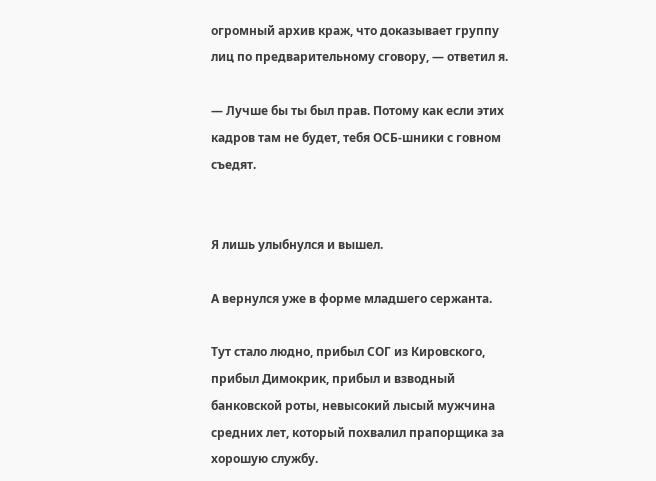огромный архив краж, что доказывает группу лиц по предварительному сговору, — ответил я.

— Лучше бы ты был прав. Потому как если этих кадров там не будет, тебя ОСБ-шники с говном съедят.


Я лишь улыбнулся и вышел.

А вернулся уже в форме младшего сержанта.

Тут стало людно, прибыл СОГ из Кировского, прибыл Димокрик, прибыл и взводный банковской роты, невысокий лысый мужчина средних лет, который похвалил прапорщика за хорошую службу.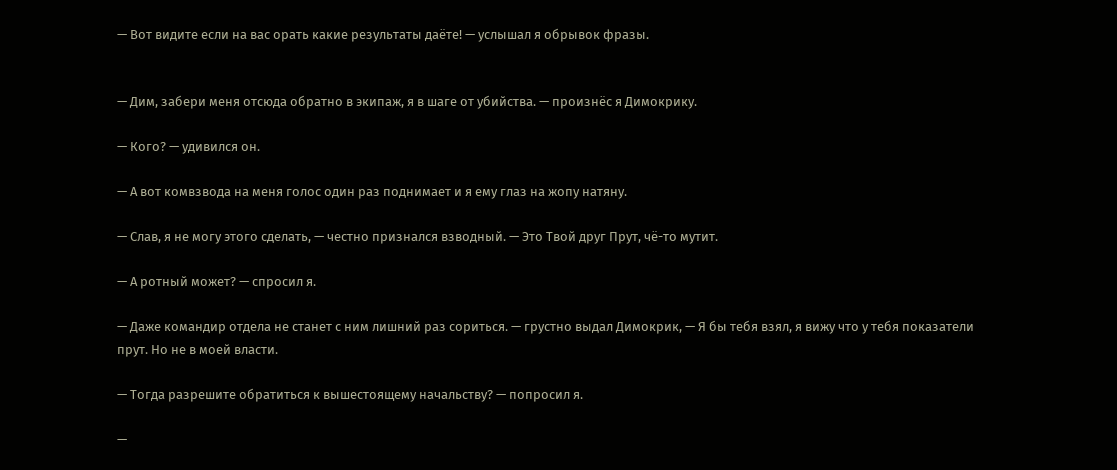— Вот видите если на вас орать какие результаты даёте! — услышал я обрывок фразы.


— Дим, забери меня отсюда обратно в экипаж, я в шаге от убийства. — произнёс я Димокрику.

— Кого? — удивился он.

— А вот комвзвода на меня голос один раз поднимает и я ему глаз на жопу натяну.

— Слав, я не могу этого сделать, — честно признался взводный. — Это Твой друг Прут, чё-то мутит.

— А ротный может? — спросил я.

— Даже командир отдела не станет с ним лишний раз сориться. — грустно выдал Димокрик, — Я бы тебя взял, я вижу что у тебя показатели прут. Но не в моей власти.

— Тогда разрешите обратиться к вышестоящему начальству? — попросил я.

—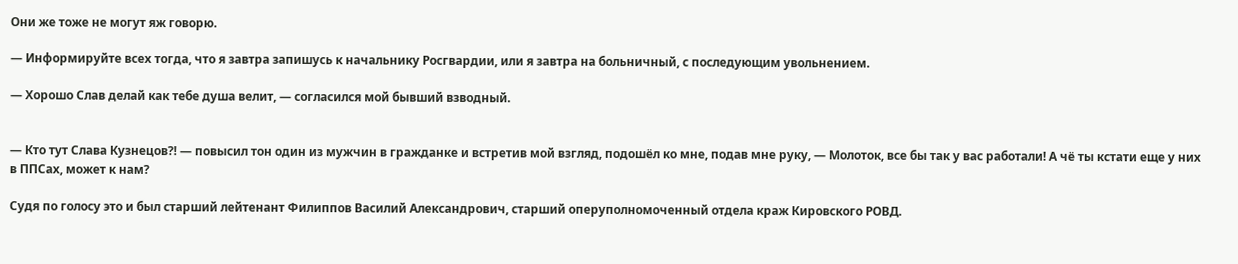Они же тоже не могут яж говорю.

— Информируйте всех тогда, что я завтра запишусь к начальнику Росгвардии, или я завтра на больничный, с последующим увольнением.

— Хорошо Слав делай как тебе душа велит, — согласился мой бывший взводный.


— Кто тут Слава Кузнецов⁈ — повысил тон один из мужчин в гражданке и встретив мой взгляд, подошёл ко мне, подав мне руку, — Молоток, все бы так у вас работали! А чё ты кстати еще у них в ППСах, может к нам?

Судя по голосу это и был старший лейтенант Филиппов Василий Александрович, старший оперуполномоченный отдела краж Кировского РОВД.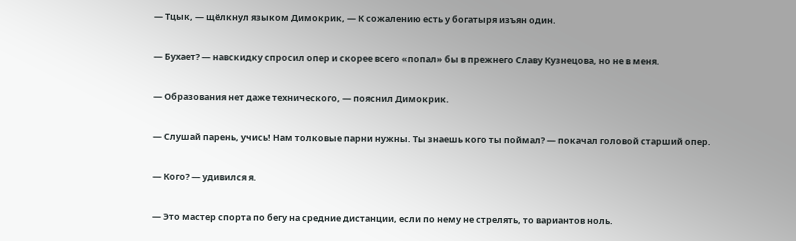— Тцык, — щёлкнул языком Димокрик, — К сожалению есть у богатыря изъян один.

— Бухает? — навскидку спросил опер и скорее всего «попал» бы в прежнего Славу Кузнецова, но не в меня.

— Образования нет даже технического, — пояснил Димокрик.

— Слушай парень, учись! Нам толковые парни нужны. Ты знаешь кого ты поймал? — покачал головой старший опер.

— Кого? — удивился я.

— Это мастер спорта по бегу на средние дистанции, если по нему не стрелять, то вариантов ноль.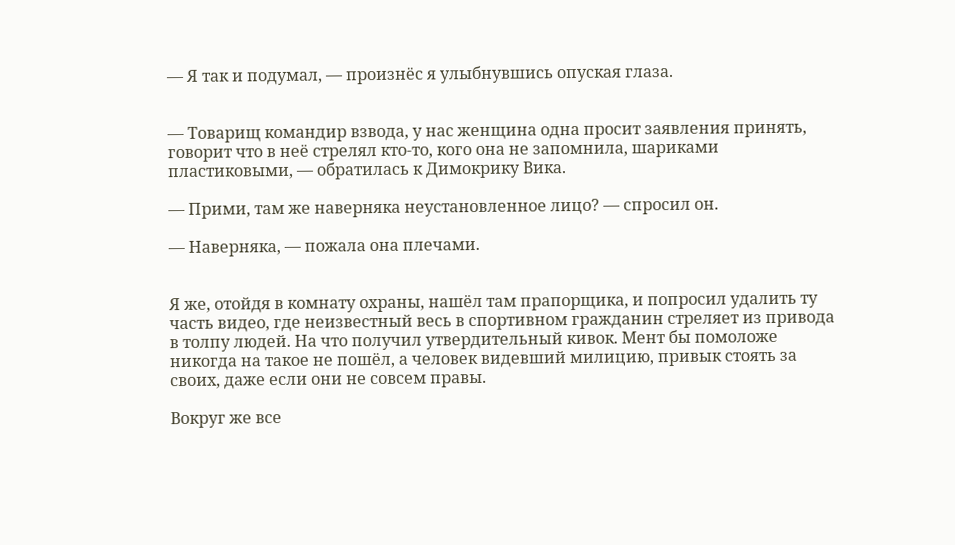— Я так и подумал, — произнёс я улыбнувшись опуская глаза.


— Товарищ командир взвода, у нас женщина одна просит заявления принять, говорит что в неё стрелял кто-то, кого она не запомнила, шариками пластиковыми, — обратилась к Димокрику Вика.

— Прими, там же наверняка неустановленное лицо? — спросил он.

— Наверняка, — пожала она плечами.


Я же, отойдя в комнату охраны, нашёл там прапорщика, и попросил удалить ту часть видео, где неизвестный весь в спортивном гражданин стреляет из привода в толпу людей. На что получил утвердительный кивок. Мент бы помоложе никогда на такое не пошёл, а человек видевший милицию, привык стоять за своих, даже если они не совсем правы.

Вокруг же все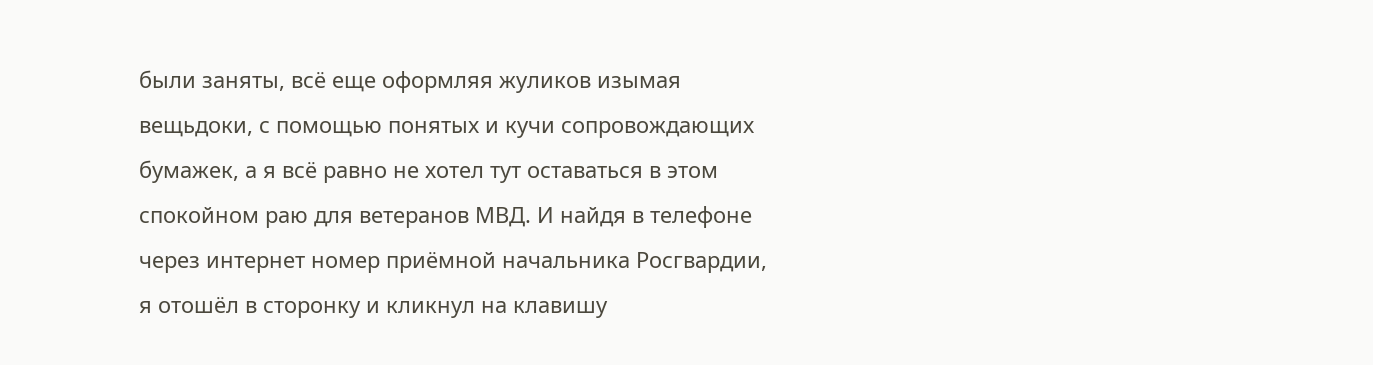были заняты, всё еще оформляя жуликов изымая вещьдоки, с помощью понятых и кучи сопровождающих бумажек, а я всё равно не хотел тут оставаться в этом спокойном раю для ветеранов МВД. И найдя в телефоне через интернет номер приёмной начальника Росгвардии, я отошёл в сторонку и кликнул на клавишу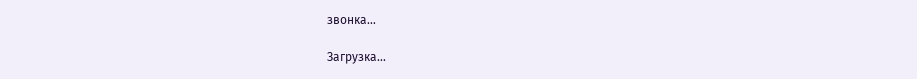звонка…

Загрузка...